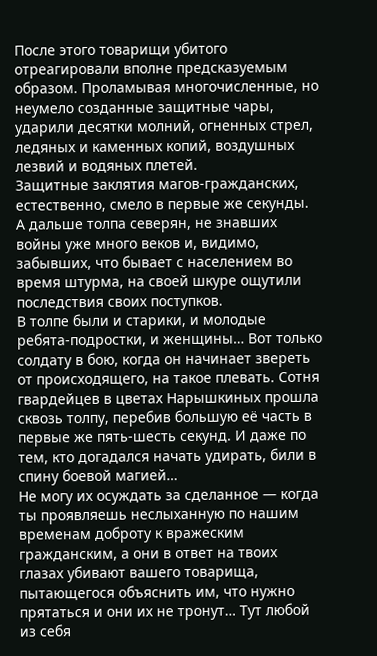После этого товарищи убитого отреагировали вполне предсказуемым образом. Проламывая многочисленные, но неумело созданные защитные чары, ударили десятки молний, огненных стрел, ледяных и каменных копий, воздушных лезвий и водяных плетей.
Защитные заклятия магов-гражданских, естественно, смело в первые же секунды. А дальше толпа северян, не знавших войны уже много веков и, видимо, забывших, что бывает с населением во время штурма, на своей шкуре ощутили последствия своих поступков.
В толпе были и старики, и молодые ребята-подростки, и женщины… Вот только солдату в бою, когда он начинает звереть от происходящего, на такое плевать. Сотня гвардейцев в цветах Нарышкиных прошла сквозь толпу, перебив большую её часть в первые же пять-шесть секунд. И даже по тем, кто догадался начать удирать, били в спину боевой магией…
Не могу их осуждать за сделанное — когда ты проявляешь неслыханную по нашим временам доброту к вражеским гражданским, а они в ответ на твоих глазах убивают вашего товарища, пытающегося объяснить им, что нужно прятаться и они их не тронут… Тут любой из себя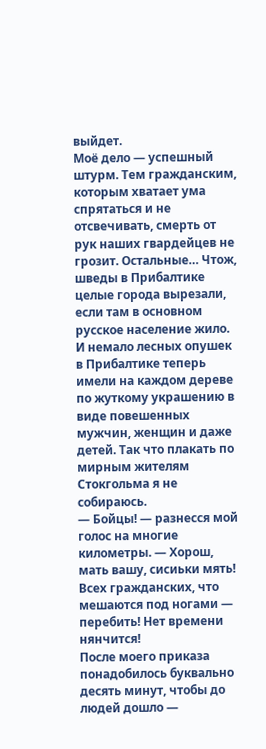выйдет.
Моё дело — успешный штурм. Тем гражданским, которым хватает ума спрятаться и не отсвечивать, смерть от рук наших гвардейцев не грозит. Остальные… Чтож, шведы в Прибалтике целые города вырезали, если там в основном русское население жило. И немало лесных опушек в Прибалтике теперь имели на каждом дереве по жуткому украшению в виде повешенных мужчин, женщин и даже детей. Так что плакать по мирным жителям Стокгольма я не собираюсь.
— Бойцы! — разнесся мой голос на многие километры. — Хорош, мать вашу, сисиьки мять! Всех гражданских, что мешаются под ногами — перебить! Нет времени нянчится!
После моего приказа понадобилось буквально десять минут, чтобы до людей дошло —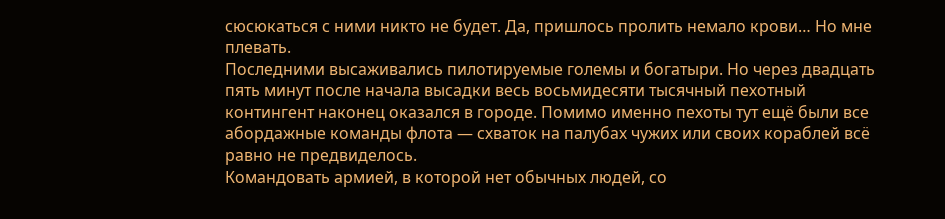сюсюкаться с ними никто не будет. Да, пришлось пролить немало крови… Но мне плевать.
Последними высаживались пилотируемые големы и богатыри. Но через двадцать пять минут после начала высадки весь восьмидесяти тысячный пехотный контингент наконец оказался в городе. Помимо именно пехоты тут ещё были все абордажные команды флота — схваток на палубах чужих или своих кораблей всё равно не предвиделось.
Командовать армией, в которой нет обычных людей, со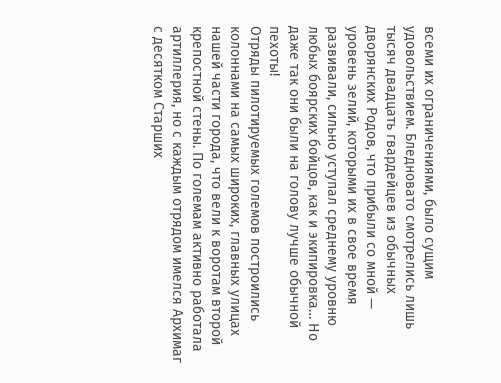всеми их ограничениями, было сущим удовольствием. Бледновато смотрелись лишь тысяч двадцать гвардейцев из обычных дворянских Родов, что прибыли со мной — уровень зелий, которыми их в свое время развивали, сильно уступал среднему уровню любых боярских бойцов, как и экипировка… Но даже так они были на голову лучше обычной пехоты!
Отряды пилотируемых големов построились колоннами на самых широких, главных улицах нашей части города, что вели к воротам второй крепостной стены. По големам активно работала артиллерия, но с каждым отрядом имелся Архимаг с десятком Старших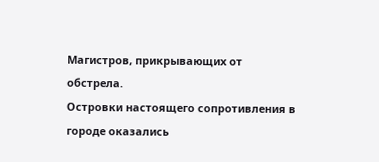Магистров, прикрывающих от обстрела.
Островки настоящего сопротивления в городе оказались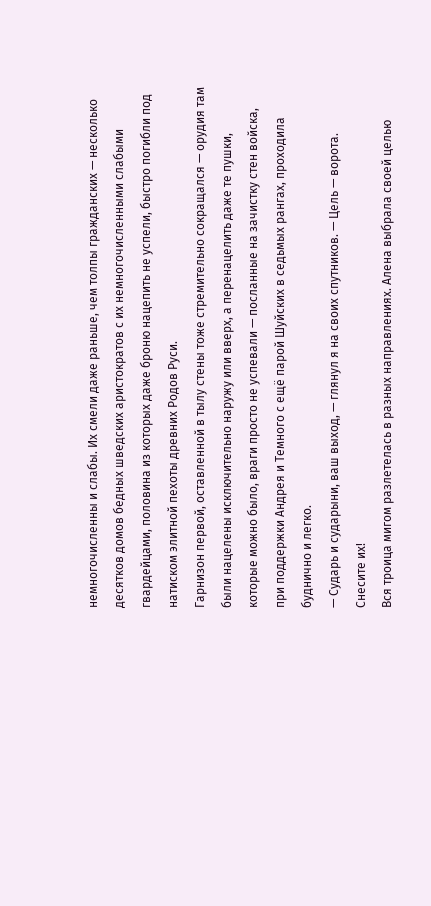немногочисленны и слабы. Их смели даже раньше, чем толпы гражданских — несколько десятков домов бедных шведских аристократов с их немногочисленными слабыми гвардейцами, половина из которых даже броню нацепить не успели, быстро погибли под натиском элитной пехоты древних Родов Руси.
Гарнизон первой, оставленной в тылу стены тоже стремительно сокращался — орудия там были нацелены исключительно наружу или вверх, а перенацелить даже те пушки, которые можно было, враги просто не успевали — посланные на зачистку стен войска, при поддержки Андрея и Темного с ещё парой Шуйских в седьмых рангах, проходила буднично и легко.
— Сударь и сударыни, ваш выход, — глянул я на своих спутников. — Цель — ворота. Снесите их!
Вся троица мигом разлетелась в разных направлениях. Алена выбрала своей целью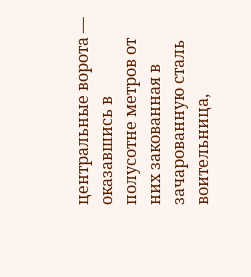центральные ворота — оказавшись в полусотне метров от них закованная в зачарованную сталь воительница,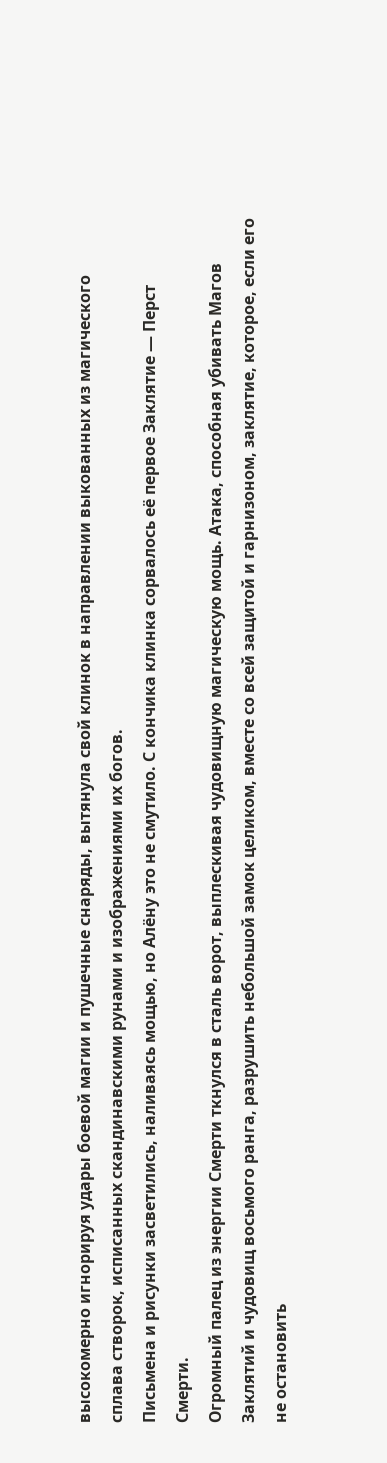высокомерно игнорируя удары боевой магии и пушечные снаряды, вытянула свой клинок в направлении выкованных из магического сплава створок, исписанных скандинавскими рунами и изображениями их богов.
Письмена и рисунки засветились, наливаясь мощью, но Алёну это не смутило. С кончика клинка сорвалось её первое Заклятие — Перст Смерти.
Огромный палец из энергии Смерти ткнулся в сталь ворот, выплескивая чудовищную магическую мощь. Атака, способная убивать Магов Заклятий и чудовищ восьмого ранга, разрушить небольшой замок целиком, вместе со всей защитой и гарнизоном, заклятие, которое, если его не остановить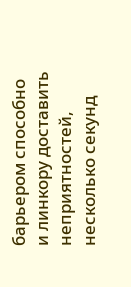барьером способно и линкору доставить неприятностей, несколько секунд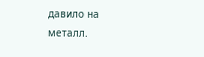давило на металл.